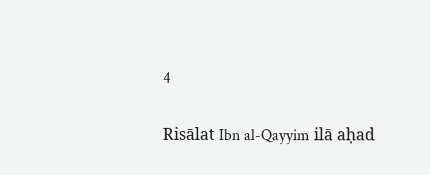4

Risālat Ibn al-Qayyim ilā aḥad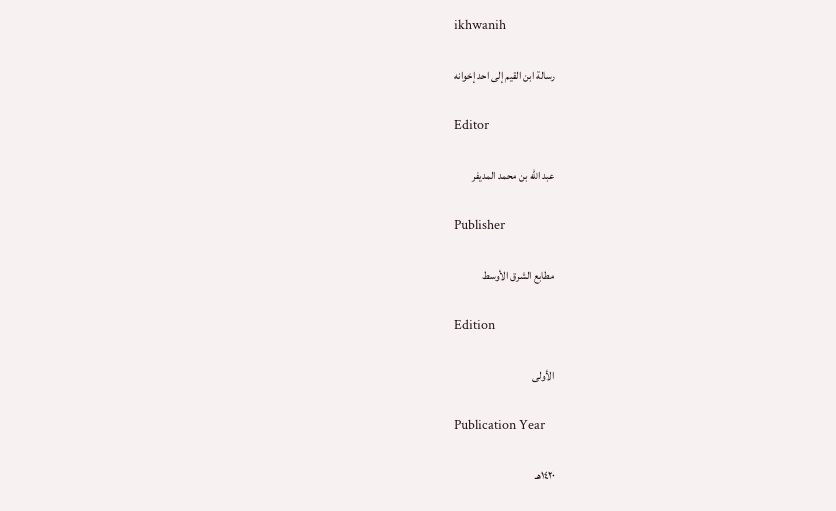ikhwanih

رسالة ابن القيم إلى احد إخوانه

Editor

عبد الله بن محمد المديفر

Publisher

مطابع الشرق الأوسط

Edition

الأولى

Publication Year

١٤٢٠هـ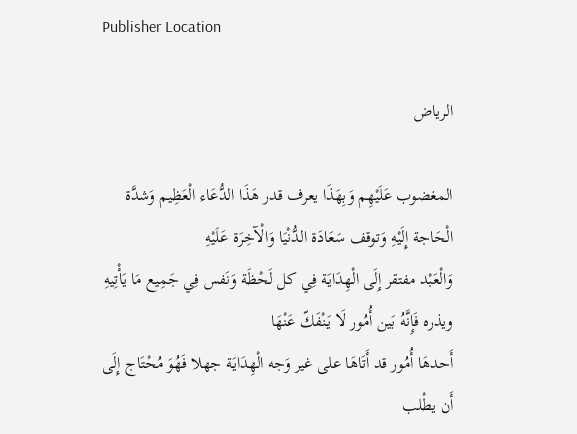Publisher Location

الرياض

المغضوب عَلَيْهِم وَبِهَذَا يعرف قدر هَذَا الدُّعَاء الْعَظِيم وَشدَّة الْحَاجة إِلَيْهِ وَتوقف سَعَادَة الدُّنْيَا وَالْآخِرَة عَلَيْهِ
وَالْعَبْد مفتقر إِلَى الْهِدَايَة فِي كل لَحْظَة وَنَفس فِي جَمِيع مَا يَأْتِيهِ ويذره فَإِنَّهُ بَين أُمُور لَا يَنْفَكّ عَنْهَا
أَحدهَا أُمُور قد أَتَاهَا على غير وَجه الْهِدَايَة جهلا فَهُوَ مُحْتَاج إِلَى أَن يطْلب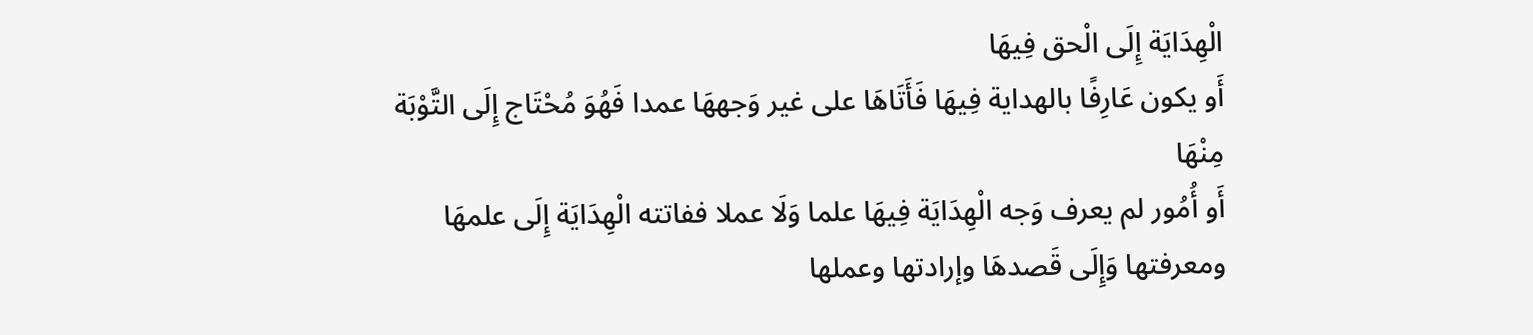الْهِدَايَة إِلَى الْحق فِيهَا
أَو يكون عَارِفًا بالهداية فِيهَا فَأَتَاهَا على غير وَجههَا عمدا فَهُوَ مُحْتَاج إِلَى التَّوْبَة مِنْهَا
أَو أُمُور لم يعرف وَجه الْهِدَايَة فِيهَا علما وَلَا عملا ففاتته الْهِدَايَة إِلَى علمهَا ومعرفتها وَإِلَى قَصدهَا وإرادتها وعملها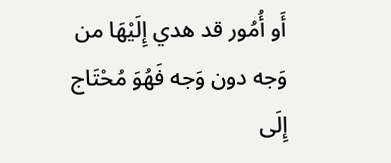أَو أُمُور قد هدي إِلَيْهَا من وَجه دون وَجه فَهُوَ مُحْتَاج إِلَى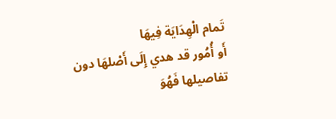تَمام الْهِدَايَة فِيهَا
أَو أُمُور قد هدي إِلَى أَصْلهَا دون تفاصيلها فَهُوَ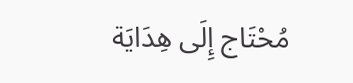مُحْتَاج إِلَى هِدَايَة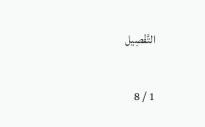التَّفْصِيل

1 / 8